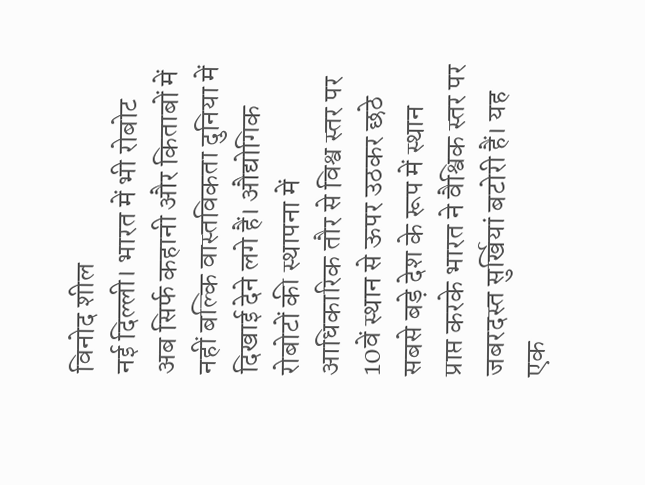विनोद शील
नई दिल्ली। भारत में भी रोबोट अब सिर्फ कहानी और किताबों में नहीं बल्कि वास्तविकता दुनिया में दिखाई देने लगे हैं। औद्योगिक रोबोटों की स्थापना में आधिकारिक तौर से विश्व स्तर पर 10वें स्थान से ऊपर उठकर छठे सबसे बड़े देश के रूप में स्थान प्राप्त करके भारत ने वैश्विक स्तर पर जबरदस्त सुर्खियां बटोरी हैं। यह एक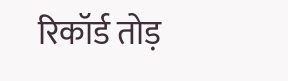रिकॉर्ड तोड़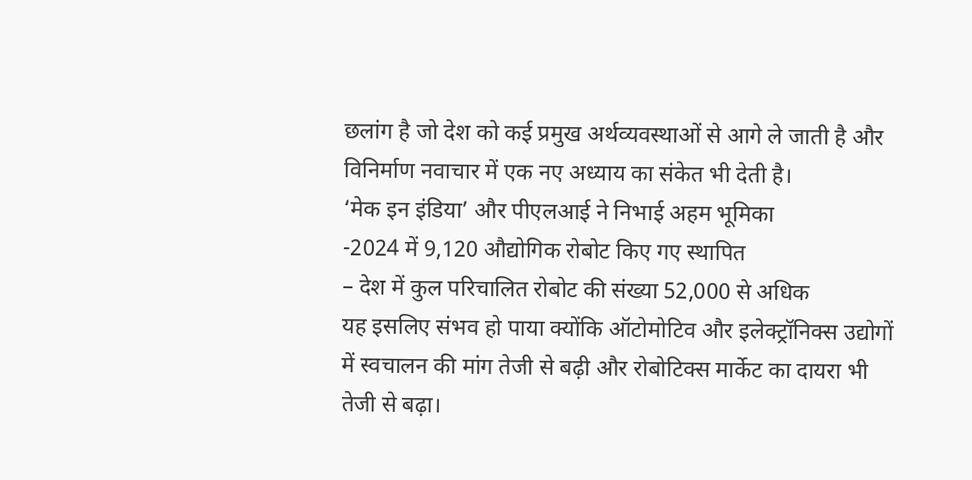छलांग है जो देश को कई प्रमुख अर्थव्यवस्थाओं से आगे ले जाती है और विनिर्माण नवाचार में एक नए अध्याय का संकेत भी देती है।
‘मेक इन इंडिया’ और पीएलआई ने निभाई अहम भूमिका
-2024 में 9,120 औद्योगिक रोबोट किए गए स्थापित
– देश में कुल परिचालित रोबोट की संख्या 52,000 से अधिक
यह इसलिए संभव हो पाया क्योंकि ऑटोमोटिव और इलेक्ट्रॉनिक्स उद्योगों में स्वचालन की मांग तेजी से बढ़ी और रोबोटिक्स मार्केट का दायरा भी तेजी से बढ़ा।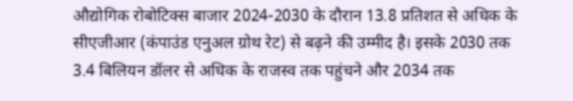औद्योगिक रोबोटिक्स बाजार 2024-2030 के दौरान 13.8 प्रतिशत से अधिक के सीएजीआर (कंपाउंड एनुअल ग्रोथ रेट) से बढ़ने की उम्मीद है। इसके 2030 तक 3.4 बिलियन डॉलर से अधिक के राजस्व तक पहुंचने और 2034 तक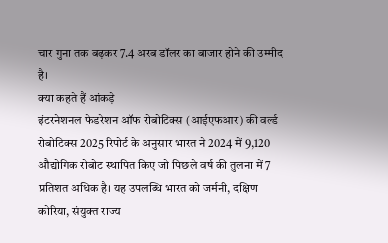चार गुना तक बढ़कर 7.4 अरब डॉलर का बाजार होने की उम्मीद है।
क्या कहते हैं आंकड़े
इंटरनेशनल फेडरेशन ऑफ रोबोटिक्स (आईएफआर) की वर्ल्ड रोबोटिक्स 2025 रिपोर्ट के अनुसार भारत ने 2024 में 9,120 औद्योगिक रोबोट स्थापित किए जो पिछले वर्ष की तुलना में 7 प्रतिशत अधिक है। यह उपलब्धि भारत को जर्मनी, दक्षिण कोरिया, संयुक्त राज्य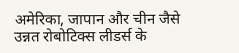अमेरिका, जापान और चीन जैसे उन्नत रोबोटिक्स लीडर्स के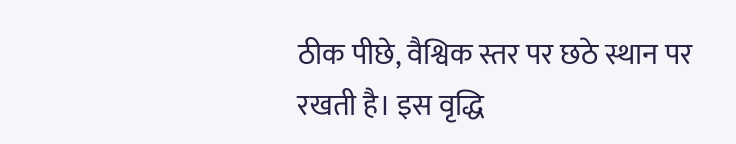ठीक पीछे, वैश्विक स्तर पर छठे स्थान पर रखती है। इस वृद्धि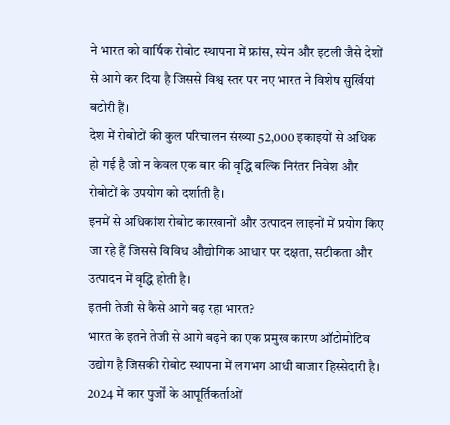ने भारत को वार्षिक रोबोट स्थापना में फ्रांस, स्पेन और इटली जैसे देशों से आगे कर दिया है जिससे विश्व स्तर पर नए भारत ने विशेष सुर्खियां बटोरी हैं।
देश में रोबोटों की कुल परिचालन संख्या 52,000 इकाइयों से अधिक हो गई है जो न केवल एक बार की वृद्धि बल्कि निरंतर निवेश और रोबोटों के उपयोग को दर्शाती है।
इनमें से अधिकांश रोबोट कारखानों और उत्पादन लाइनों में प्रयोग किए जा रहे हैं जिससे विविध औद्योगिक आधार पर दक्षता, सटीकता और उत्पादन में वृद्धि होती है।
इतनी तेजी से कैसे आगे बढ़ रहा भारत?
भारत के इतने तेजी से आगे बढ़ने का एक प्रमुख कारण ऑटोमोटिव उद्योग है जिसकी रोबोट स्थापना में लगभग आधी बाजार हिस्सेदारी है। 2024 में कार पुर्जों के आपूर्तिकर्ताओं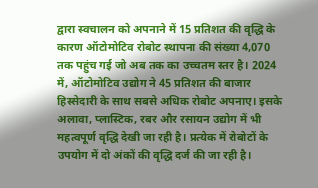द्वारा स्वचालन को अपनाने में 15 प्रतिशत की वृद्धि के कारण ऑटोमोटिव रोबोट स्थापना की संख्या 4,070 तक पहुंच गई जो अब तक का उच्चतम स्तर है। 2024 में, ऑटोमोटिव उद्योग ने 45 प्रतिशत की बाजार हिस्सेदारी के साथ सबसे अधिक रोबोट अपनाए। इसके अलावा, प्लास्टिक, रबर और रसायन उद्योग में भी महत्वपूर्ण वृद्धि देखी जा रही है। प्रत्येक में रोबोटों के उपयोग में दो अंकों की वृद्धि दर्ज की जा रही है।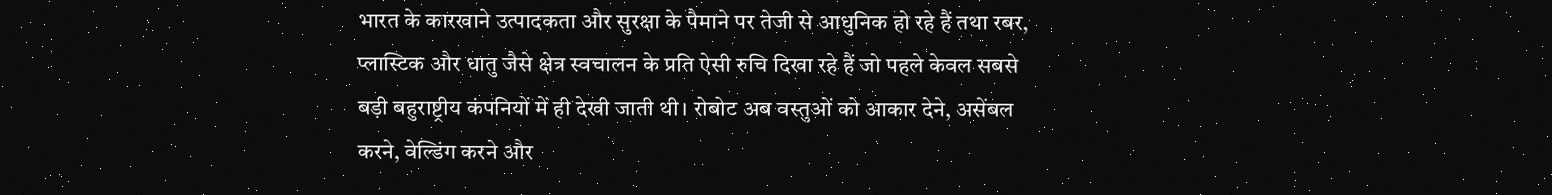भारत के कारखाने उत्पादकता और सुरक्षा के पैमाने पर तेजी से आधुनिक हो रहे हैं तथा रबर, प्लास्टिक और धातु जैसे क्षेत्र स्वचालन के प्रति ऐसी रुचि दिखा रहे हैं जो पहले केवल सबसे बड़ी बहुराष्ट्रीय कंपनियों में ही देखी जाती थी। रोबोट अब वस्तुओं को आकार देने, असेंबल करने, वेल्डिंग करने और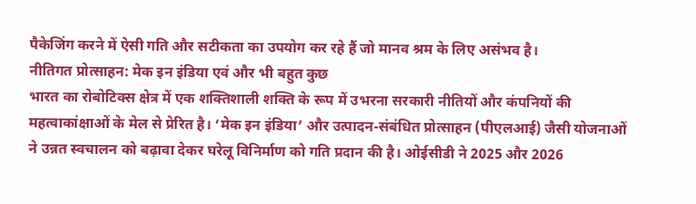पैकेजिंग करने में ऐसी गति और सटीकता का उपयोग कर रहे हैं जो मानव श्रम के लिए असंभव है।
नीतिगत प्रोत्साहन: मेक इन इंडिया एवं और भी बहुत कुछ
भारत का रोबोटिक्स क्षेत्र में एक शक्तिशाली शक्ति के रूप में उभरना सरकारी नीतियों और कंपनियों की महत्वाकांक्षाओं के मेल से प्रेरित है। ‘मेक इन इंडिया’ और उत्पादन-संबंधित प्रोत्साहन (पीएलआई) जैसी योजनाओं ने उन्नत स्वचालन को बढ़ावा देकर घरेलू विनिर्माण को गति प्रदान की है। ओईसीडी ने 2025 और 2026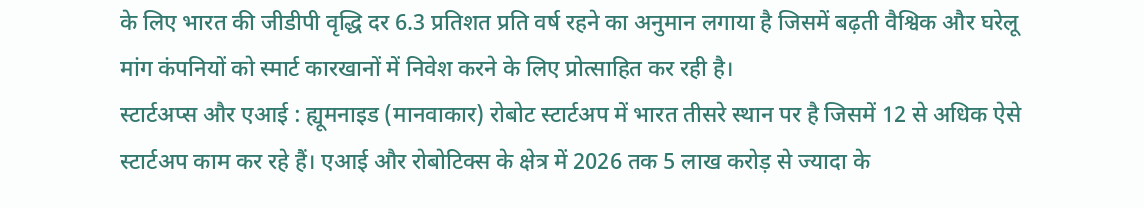के लिए भारत की जीडीपी वृद्धि दर 6.3 प्रतिशत प्रति वर्ष रहने का अनुमान लगाया है जिसमें बढ़ती वैश्विक और घरेलू मांग कंपनियों को स्मार्ट कारखानों में निवेश करने के लिए प्रोत्साहित कर रही है।
स्टार्टअप्स और एआई : ह्यूमनाइड (मानवाकार) रोबोट स्टार्टअप में भारत तीसरे स्थान पर है जिसमें 12 से अधिक ऐसे स्टार्टअप काम कर रहे हैं। एआई और रोबोटिक्स के क्षेत्र में 2026 तक 5 लाख करोड़ से ज्यादा के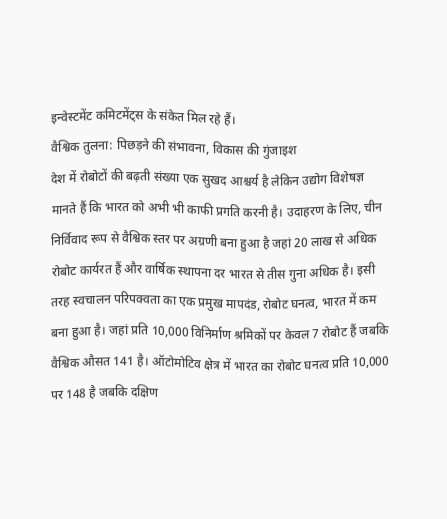इन्वेस्टमेंट कमिटमेंट्स के संकेत मिल रहे हैं।
वैश्विक तुलना: पिछड़ने की संभावना, विकास की गुंजाइश
देश में रोबोटों की बढ़ती संख्या एक सुखद आश्चर्य है लेकिन उद्योग विशेषज्ञ मानते हैं कि भारत को अभी भी काफी प्रगति करनी है। उदाहरण के लिए, चीन निर्विवाद रूप से वैश्विक स्तर पर अग्रणी बना हुआ है जहां 20 लाख से अधिक रोबोट कार्यरत हैं और वार्षिक स्थापना दर भारत से तीस गुना अधिक है। इसी तरह स्वचालन परिपक्वता का एक प्रमुख मापदंड, रोबोट घनत्व, भारत में कम बना हुआ है। जहां प्रति 10,000 विनिर्माण श्रमिकों पर केवल 7 रोबोट हैं जबकि वैश्विक औसत 141 है। ऑटोमोटिव क्षेत्र में भारत का रोबोट घनत्व प्रति 10,000 पर 148 है जबकि दक्षिण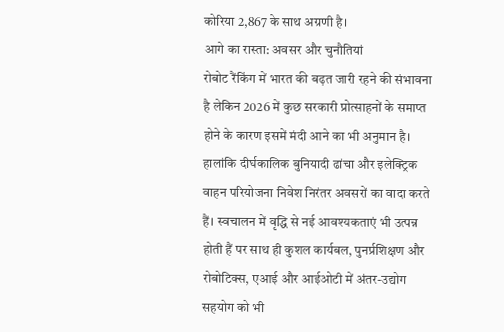कोरिया 2,867 के साथ अग्रणी है।
आगे का रास्ता: अवसर और चुनौतियां
रोबोट रैंकिंग में भारत की बढ़त जारी रहने की संभावना है लेकिन 2026 में कुछ सरकारी प्रोत्साहनों के समाप्त होने के कारण इसमें मंदी आने का भी अनुमान है। हालांकि दीर्घकालिक बुनियादी ढांचा और इलेक्ट्रिक वाहन परियोजना निवेश निरंतर अवसरों का वादा करते हैं। स्वचालन में वृद्धि से नई आवश्यकताएं भी उत्पन्न होती हैं पर साथ ही कुशल कार्यबल, पुनर्प्रशिक्षण और रोबोटिक्स, एआई और आईओटी में अंतर-उद्योग सहयोग को भी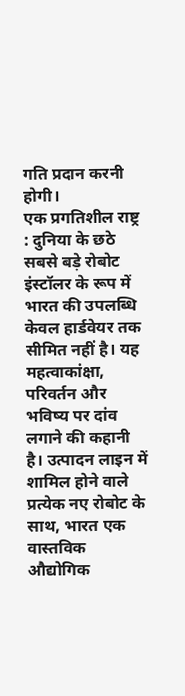गति प्रदान करनी होगी।
एक प्रगतिशील राष्ट्र : दुनिया के छठे सबसे बड़े रोबोट इंस्टॉलर के रूप में भारत की उपलब्धि केवल हार्डवेयर तक सीमित नहीं है। यह महत्वाकांक्षा, परिवर्तन और भविष्य पर दांव लगाने की कहानी है। उत्पादन लाइन में शामिल होने वाले प्रत्येक नए रोबोट के साथ, भारत एक वास्तविक औद्योगिक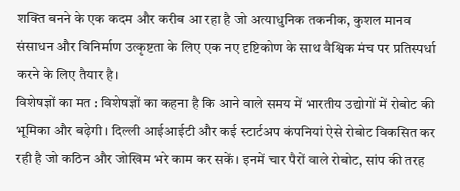शक्ति बनने के एक कदम और करीब आ रहा है जो अत्याधुनिक तकनीक, कुशल मानव संसाधन और विनिर्माण उत्कृष्टता के लिए एक नए दृष्टिकोण के साथ वैश्विक मंच पर प्रतिस्पर्धा करने के लिए तैयार है।
विशेषज्ञों का मत : विशेषज्ञों का कहना है कि आने वाले समय में भारतीय उद्योगों में रोबोट की भूमिका और बढ़ेगी। दिल्ली आईआईटी और कई स्टार्टअप कंपनियां ऐसे रोबोट विकसित कर रही है जो कठिन और जोखिम भरे काम कर सकें। इनमें चार पैरों वाले रोबोट, सांप की तरह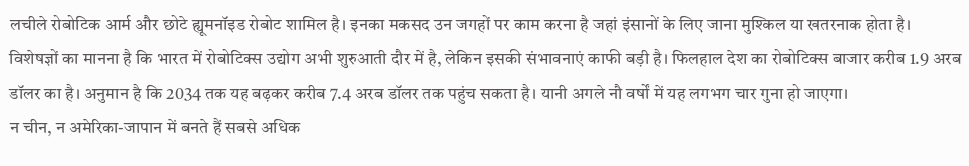लचीले रोबोटिक आर्म और छोटे ह्यूमनॉइड रोबोट शामिल है। इनका मकसद उन जगहों पर काम करना है जहां इंसानों के लिए जाना मुश्किल या खतरनाक होता है।
विशेषज्ञों का मानना है कि भारत में रोबोटिक्स उद्योग अभी शुरुआती दौर में है, लेकिन इसकी संभावनाएं काफी बड़ी है। फिलहाल देश का रोबोटिक्स बाजार करीब 1.9 अरब डॉलर का है। अनुमान है कि 2034 तक यह बढ़कर करीब 7.4 अरब डॉलर तक पहुंच सकता है। यानी अगले नौ वर्षों में यह लगभग चार गुना हो जाएगा।
न चीन, न अमेरिका-जापान में बनते हैं सबसे अधिक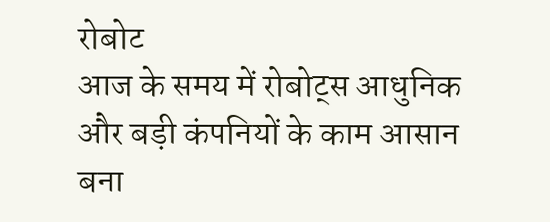रोबोट
आज के समय में रोबोट्स आधुनिक और बड़ी कंपनियों के काम आसान बना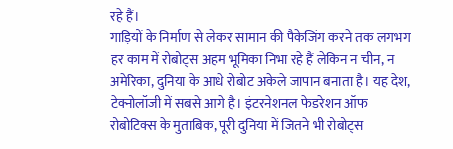रहे हैं।
गाड़ियों के निर्माण से लेकर सामान की पैकेजिंग करने तक लगभग हर काम में रोबोट्स अहम भूमिका निभा रहे हैं लेकिन न चीन, न अमेरिका, दुनिया के आधे रोबोट अकेले जापान बनाता है। यह देश, टेक्नोलॉजी में सबसे आगे है। इंटरनेशनल फेडरेशन ऑफ रोबोटिक्स के मुताबिक, पूरी दुनिया में जितने भी रोबोट्स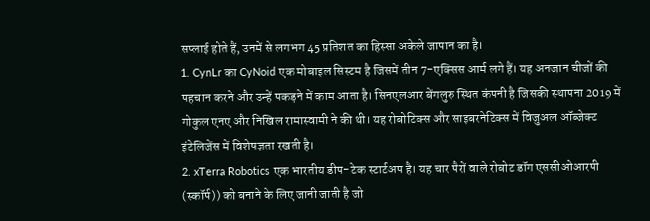सप्लाई होते हैं, उनमें से लगभग 45 प्रतिशत का हिस्सा अकेले जापान का है।
1. CynLr का CyNoid एक मोबाइल सिस्टम है जिसमें तीन 7-एक्सिस आर्म लगे हैं। यह अनजान चीजों की पहचान करने और उन्हें पकड़ने में काम आता है। सिनएलआर बेंगलुरु स्थित कंपनी है जिसकी स्थापना 2019 में गोकुल एनए और निखिल रामास्वामी ने की थी। यह रोबोटिक्स और साइबरनेटिक्स में विजुअल ऑब्जेक्ट इंटेलिजेंस में विशेषज्ञता रखती है।
2. xTerra Robotics एक भारतीय डीप-टेक स्टार्टअप है। यह चार पैरों वाले रोबोट डॉग एससीओआरपी (स्कॉर्प)) को बनाने के लिए जानी जाती है जो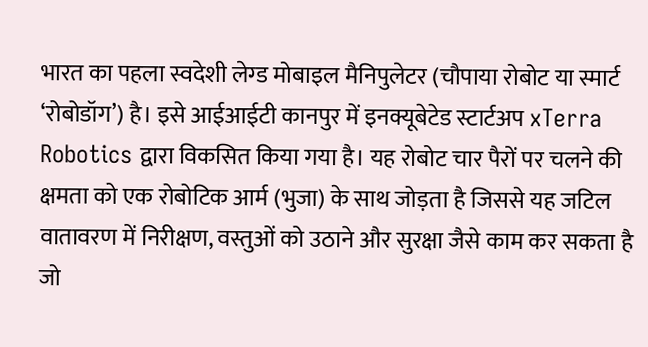भारत का पहला स्वदेशी लेग्ड मोबाइल मैनिपुलेटर (चौपाया रोबोट या स्मार्ट ‘रोबोडॉग’) है। इसे आईआईटी कानपुर में इनक्यूबेटेड स्टार्टअप xTerra Robotics द्वारा विकसित किया गया है। यह रोबोट चार पैरों पर चलने की क्षमता को एक रोबोटिक आर्म (भुजा) के साथ जोड़ता है जिससे यह जटिल वातावरण में निरीक्षण, वस्तुओं को उठाने और सुरक्षा जैसे काम कर सकता है जो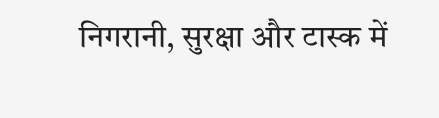निगरानी, सुरक्षा और टास्क में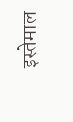इस्तेमाल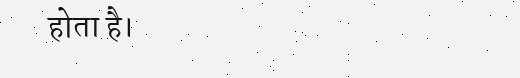होता है।